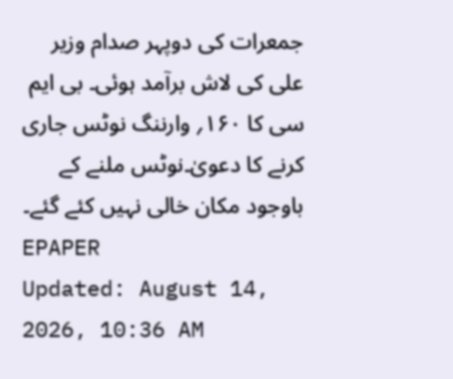جمعرات کی دوپہر صدام وزیر علی کی لاش برآمد ہوئی۔ بی ایم سی کا ۱۶۰؍ وارننگ نوٹس جاری کرنے کا دعویٰ۔نوٹس ملنے کے باوجود مکان خالی نہیں کئے گئے۔
EPAPER
Updated: August 14, 2026, 10:36 AM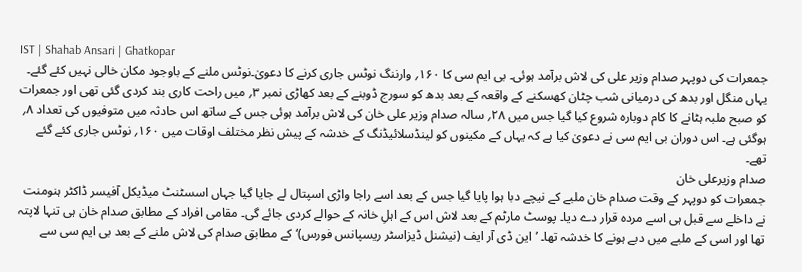IST | Shahab Ansari | Ghatkopar
جمعرات کی دوپہر صدام وزیر علی کی لاش برآمد ہوئی۔ بی ایم سی کا ۱۶۰؍ وارننگ نوٹس جاری کرنے کا دعویٰ۔نوٹس ملنے کے باوجود مکان خالی نہیں کئے گئے۔
یہاں منگل اور بدھ کی درمیانی شب چٹان کھسکنے کے واقعہ کے بعد بدھ کو سورج ڈوبنے کے بعد کھاڑی نمبر ۳؍ میں راحت کاری بند کردی گئی تھی اور جمعرات کو صبح ملبہ ہٹانے کا کام دوبارہ شروع کیا گیا جس میں ۲۸؍ سالہ صدام وزیر علی خان کی لاش برآمد ہوئی جس کے ساتھ اس حادثہ میں متوفیوں کی تعداد ۸؍ ہوگئی ہے۔ اس دوران بی ایم سی نے دعویٰ کیا ہے کہ یہاں کے مکینوں کو لینڈسلائیڈنگ کے خدشہ کے پیش نظر مختلف اوقات میں ۱۶۰؍ نوٹس جاری کئے گئے تھے۔
صدام وزیرعلی خان
جمعرات کو دوپہر کے وقت صدام خان ملبے کے نیچے دبا ہوا پایا گیا جس کے بعد اسے راجا واڑی اسپتال لے جایا گیا جہاں اسسٹنٹ میڈیکل آفیسر ڈاکٹر ہنومنت نے داخلے سے قبل ہی اسے مردہ قرار دے دیا۔ پوسٹ مارٹم کے بعد لاش اس کے اہلِ خانہ کے حوالے کردی جائے گی۔ مقامی افراد کے مطابق صدام خان ہی تنہا لاپتہ تھا اور اسی کے ملبے میں دبے ہونے کا خدشہ تھا۔ ’این ڈی آر ایف (نیشنل ڈیزاسٹر ریسپانس فورس)‘ کے مطابق صدام کی لاش ملنے کے بعد بی ایم سی سے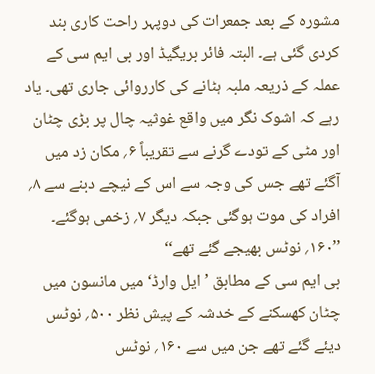مشورہ کے بعد جمعرات کی دوپہر راحت کاری بند کردی گئی ہے۔ البتہ فائر بریگیڈ اور بی ایم سی کے عملہ کے ذریعہ ملبہ ہٹانے کی کارروائی جاری تھی۔ یاد رہے کہ اشوک نگر میں واقع غوثیہ چال پر بڑی چٹان اور مٹی کے تودے گرنے سے تقریباً ۶؍ مکان زد میں آگئے تھے جس کی وجہ سے اس کے نیچے دبنے سے ۸؍ افراد کی موت ہوگئی جبکہ دیگر ۷؍ زخمی ہوگئے۔
’’۱۶۰؍ نوٹس بھیجے گئے تھے‘‘
بی ایم سی کے مطابق ’ایل وارڈ‘ میں مانسون میں چٹان کھسکنے کے خدشہ کے پیش نظر ۵۰۰؍ نوٹس دیئے گئے تھے جن میں سے ۱۶۰؍ نوٹس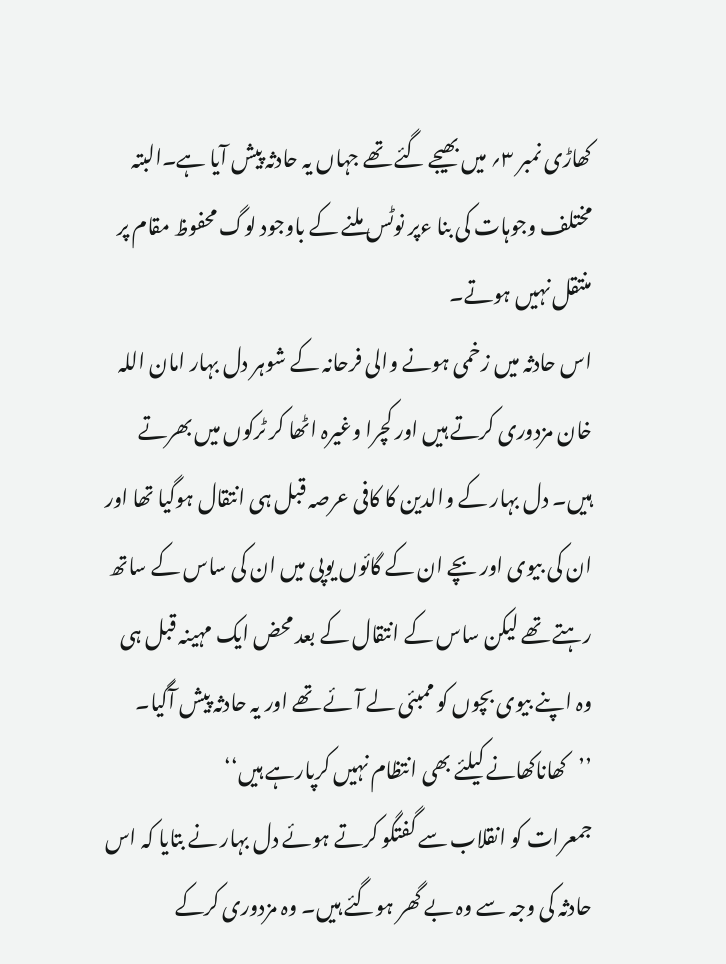کھاڑی نمبر ۳؍ میں بھیجے گئے تھے جہاں یہ حادثہ پیش آیا ہے۔البتہ مختلف وجوہات کی بنا ءپر نوٹس ملنے کے باوجود لوگ محفوظ مقام پر منتقل نہیں ہوتے۔
اس حادثہ میں زخمی ہونے والی فرحانہ کے شوہر دل بہار امان اللہ خان مزدوری کرتے ہیں اور کچرا وغیرہ اٹھا کر ٹرکوں میں بھرتے ہیں۔ دل بہار کے والدین کا کافی عرصہ قبل ہی انتقال ہوگیا تھا اور ان کی بیوی اور بچے ان کے گائوں یوپی میں ان کی ساس کے ساتھ رہتے تھے لیکن ساس کے انتقال کے بعد محض ایک مہینہ قبل ہی وہ اپنے بیوی بچوں کو ممبئی لے آئے تھے اور یہ حادثہ پیش آگیا۔
’’کھاناکھانے کیلئے بھی انتظام نہیں کرپارہے ہیں‘‘
جمعرات کو انقلاب سے گفتگو کرتے ہوئے دل بہار نے بتایا کہ اس حادثہ کی وجہ سے وہ بے گھر ہوگئے ہیں۔ وہ مزدوری کرکے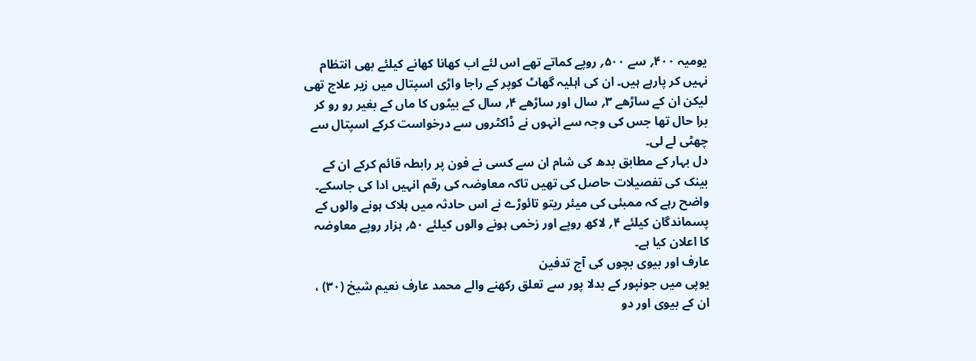یومیہ ۴۰۰؍ سے ۵۰۰؍ روپے کماتے تھے اس لئے اب کھانا کھانے کیلئے بھی انتظام نہیں کر پارہے ہیں۔ ان کی اہلیہ گھاٹ کوپر کے راجا واڑی اسپتال میں زیر علاج تھی لیکن ان کے ساڑھے ۳؍ سال اور ساڑھے ۴؍ سال کے بیٹوں کا ماں کے بغیر رو رو کر برا حال تھا جس کی وجہ سے انہوں نے ڈاکٹروں سے درخواست کرکے اسپتال سے چھٹی لے لی۔
دل بہار کے مطابق بدھ کی شام ان سے کسی نے فون پر رابطہ قائم کرکے ان کے بینک کی تفصیلات حاصل کی تھیں تاکہ معاوضہ کی رقم انہیں ادا کی جاسکے۔
واضح رہے کہ ممبئی کی میئر ریتو تائوڑے نے اس حادثہ میں ہلاک ہونے والوں کے پسماندگان کیلئے ۴؍ لاکھ روپے اور زخمی ہونے والوں کیلئے ۵۰؍ ہزار روپے معاوضہ کا اعلان کیا ہے۔
عارف اور بیوی بچوں کی آج تدفین
یوپی میں جونپور کے بدلا پور سے تعلق رکھنے والے محمد عارف نعیم شیخ (۳۰) ، ان کے بیوی اور دو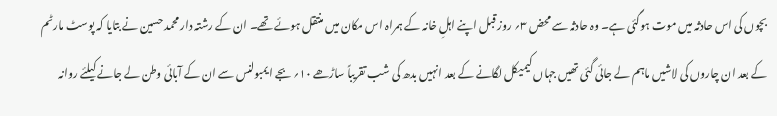بچوں کی اس حادثہ میں موت ہوگئی ہے۔ وہ حادثہ سے محض ۳؍ روز قبل اپنے اہلِ خانہ کے ہمراہ اس مکان میں منتقل ہوئے تھے۔ ان کے رشتہ دار محمد حسین نے بتایا کہ پوسٹ مارٹم کے بعد ان چاروں کی لاشیں ماہم لے جائی گئی تھیں جہاں کیمیکل لگانے کے بعد انہیں بدھ کی شب تقریباً ساڑھے ۱۰؍ بجے ایمبولنس سے ان کے آبائی وطن لے جانے کیلئے روانہ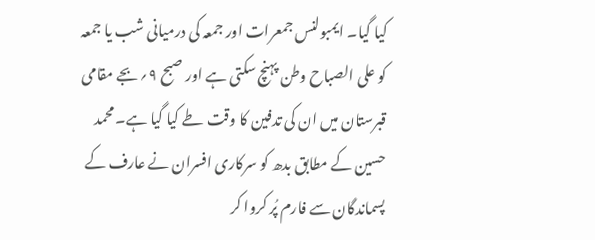کیا گیا۔ ایمبولنس جمعرات اور جمعہ کی درمیانی شب یا جمعہ کو علی الصباح وطن پہنچ سکتی ہے اور صبح ۹؍ بجے مقامی قبرستان میں ان کی تدفین کا وقت طے کیا گیا ہے۔ محمد حسین کے مطابق بدھ کو سرکاری افسران نے عارف کے پسماندگان سے فارم پُر کروا کر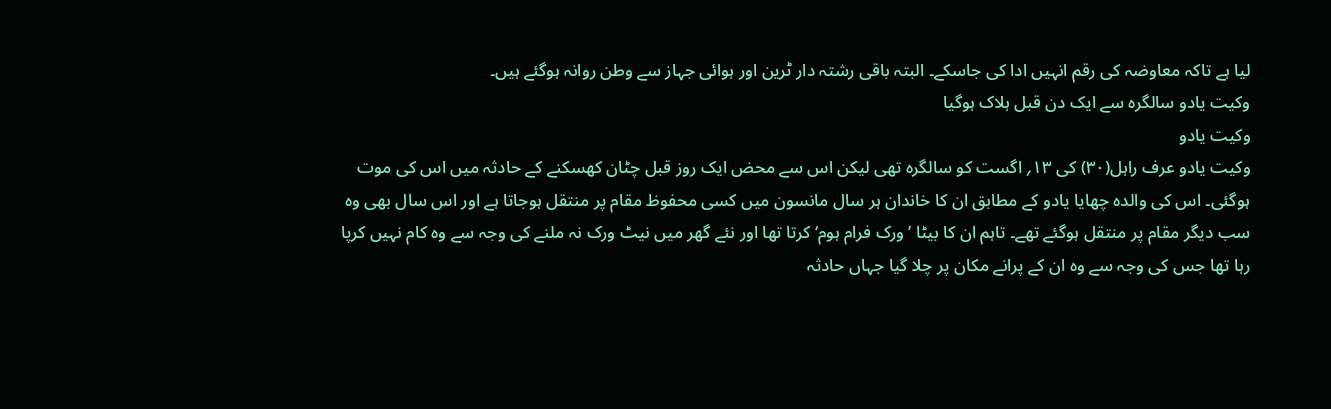لیا ہے تاکہ معاوضہ کی رقم انہیں ادا کی جاسکے۔ البتہ باقی رشتہ دار ٹرین اور ہوائی جہاز سے وطن روانہ ہوگئے ہیں۔
وکیت یادو سالگرہ سے ایک دن قبل ہلاک ہوگیا
وکیت یادو
وکیت یادو عرف راہل(۳۰) کی ۱۳؍ اگست کو سالگرہ تھی لیکن اس سے محض ایک روز قبل چٹان کھسکنے کے حادثہ میں اس کی موت ہوگئی۔ اس کی والدہ چھایا یادو کے مطابق ان کا خاندان ہر سال مانسون میں کسی محفوظ مقام پر منتقل ہوجاتا ہے اور اس سال بھی وہ سب دیگر مقام پر منتقل ہوگئے تھے۔ تاہم ان کا بیٹا ’ورک فرام ہوم‘ کرتا تھا اور نئے گھر میں نیٹ ورک نہ ملنے کی وجہ سے وہ کام نہیں کرپا رہا تھا جس کی وجہ سے وہ ان کے پرانے مکان پر چلا گیا جہاں حادثہ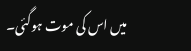میں اس کی موت ہوگئی۔